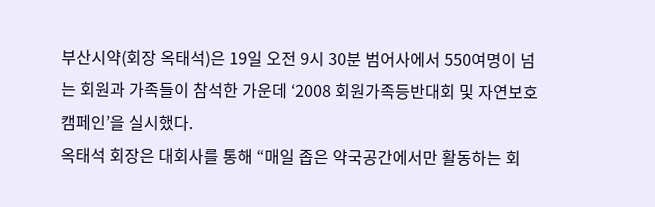부산시약(회장 옥태석)은 19일 오전 9시 30분 범어사에서 550여명이 넘는 회원과 가족들이 참석한 가운데 ‘2008 회원가족등반대회 및 자연보호캠페인’을 실시했다.
옥태석 회장은 대회사를 통해 “매일 좁은 약국공간에서만 활동하는 회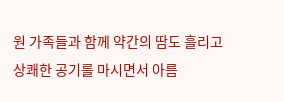원 가족들과 함께 약간의 땀도 흘리고 상쾌한 공기를 마시면서 아름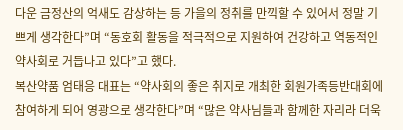다운 금정산의 억새도 감상하는 등 가을의 정취를 만끽할 수 있어서 정말 기쁘게 생각한다”며 “동호회 활동을 적극적으로 지원하여 건강하고 역동적인 약사회로 거듭나고 있다”고 했다.
복산약품 엄태응 대표는 “약사회의 좋은 취지로 개최한 회원가족등반대회에 참여하게 되어 영광으로 생각한다”며 “많은 약사님들과 함께한 자리라 더욱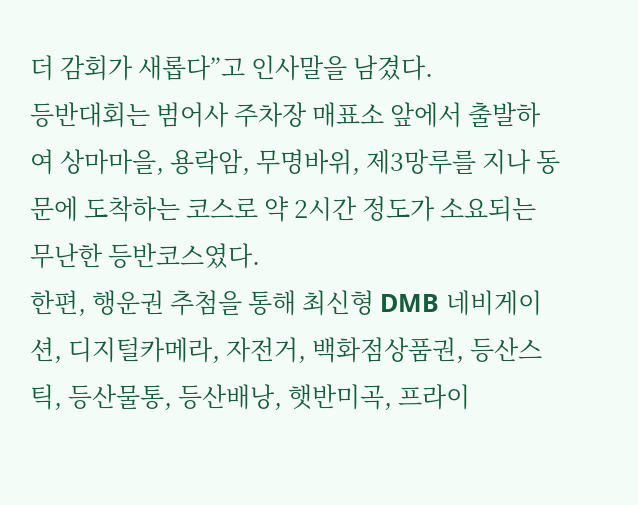더 감회가 새롭다”고 인사말을 남겼다.
등반대회는 범어사 주차장 매표소 앞에서 출발하여 상마마을, 용락암, 무명바위, 제3망루를 지나 동문에 도착하는 코스로 약 2시간 정도가 소요되는 무난한 등반코스였다.
한편, 행운권 추첨을 통해 최신형 DMB 네비게이션, 디지털카메라, 자전거, 백화점상품권, 등산스틱, 등산물통, 등산배낭, 햇반미곡, 프라이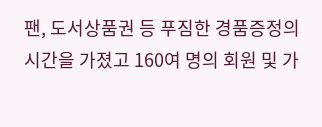팬, 도서상품권 등 푸짐한 경품증정의 시간을 가졌고 160여 명의 회원 및 가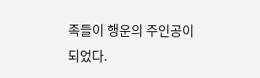족들이 행운의 주인공이 되었다.